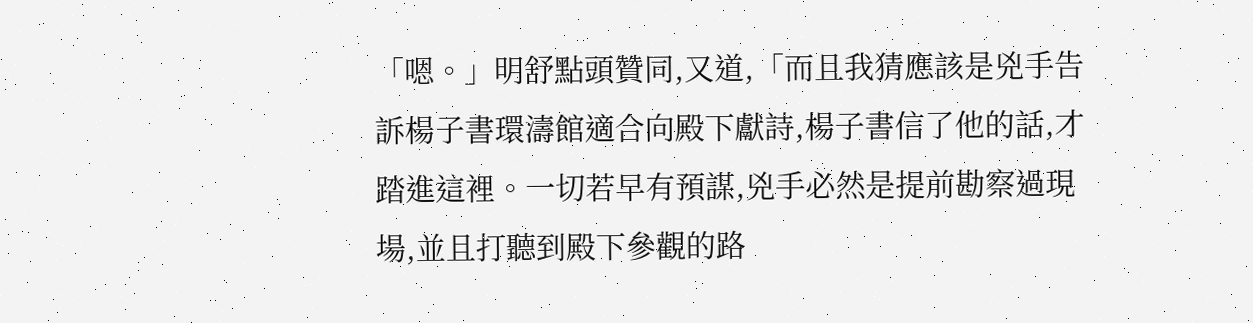「嗯。」明舒點頭贊同,又道,「而且我猜應該是兇手告訴楊子書環濤館適合向殿下獻詩,楊子書信了他的話,才踏進這裡。一切若早有預謀,兇手必然是提前勘察過現場,並且打聽到殿下參觀的路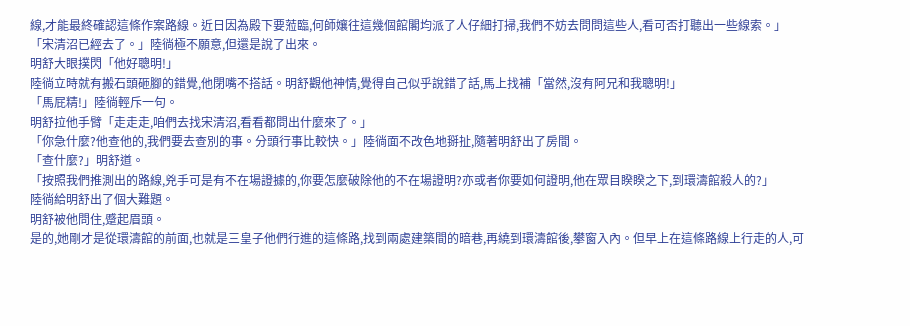線,才能最終確認這條作案路線。近日因為殿下要蒞臨,何師孃往這幾個館閣均派了人仔細打掃,我們不妨去問問這些人,看可否打聽出一些線索。」
「宋清沼已經去了。」陸徜極不願意,但還是說了出來。
明舒大眼撲閃「他好聰明!」
陸徜立時就有搬石頭砸腳的錯覺,他閉嘴不搭話。明舒觀他神情,覺得自己似乎說錯了話,馬上找補「當然,沒有阿兄和我聰明!」
「馬屁精!」陸徜輕斥一句。
明舒拉他手臂「走走走,咱們去找宋清沼,看看都問出什麼來了。」
「你急什麼?他查他的,我們要去查別的事。分頭行事比較快。」陸徜面不改色地掰扯,隨著明舒出了房間。
「查什麼?」明舒道。
「按照我們推測出的路線,兇手可是有不在場證據的,你要怎麼破除他的不在場證明?亦或者你要如何證明,他在眾目睽睽之下,到環濤館殺人的?」
陸徜給明舒出了個大難題。
明舒被他問住,蹙起眉頭。
是的,她剛才是從環濤館的前面,也就是三皇子他們行進的這條路,找到兩處建築間的暗巷,再繞到環濤館後,攀窗入內。但早上在這條路線上行走的人,可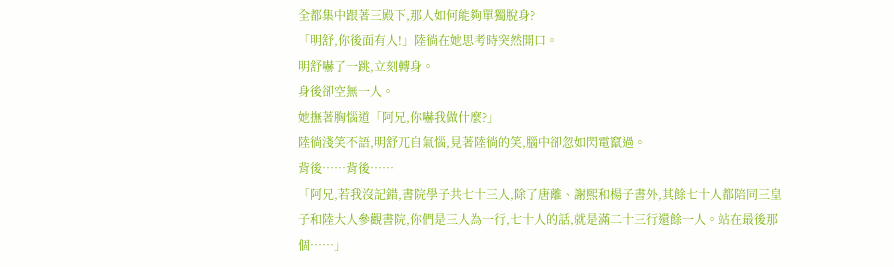全都集中跟著三殿下,那人如何能夠單獨脫身?
「明舒,你後面有人!」陸徜在她思考時突然開口。
明舒嚇了一跳,立刻轉身。
身後卻空無一人。
她撫著胸惱道「阿兄,你嚇我做什麼?」
陸徜淺笑不語,明舒兀自氣惱,見著陸徜的笑,腦中卻忽如閃電竄過。
背後……背後……
「阿兄,若我沒記錯,書院學子共七十三人,除了唐離、謝熙和楊子書外,其餘七十人都陪同三皇子和陸大人參觀書院,你們是三人為一行,七十人的話,就是滿二十三行還餘一人。站在最後那個……」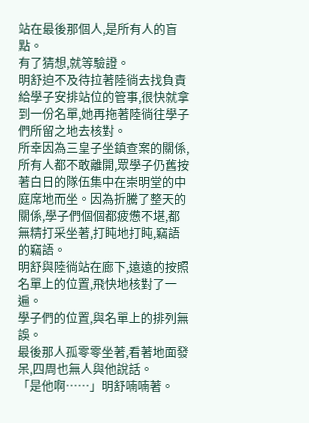站在最後那個人,是所有人的盲點。
有了猜想,就等驗證。
明舒迫不及待拉著陸徜去找負責給學子安排站位的管事,很快就拿到一份名單,她再拖著陸徜往學子們所留之地去核對。
所幸因為三皇子坐鎮查案的關係,所有人都不敢離開,眾學子仍舊按著白日的隊伍集中在崇明堂的中庭席地而坐。因為折騰了整天的關係,學子們個個都疲憊不堪,都無精打采坐著,打盹地打盹,竊語的竊語。
明舒與陸徜站在廊下,遠遠的按照名單上的位置,飛快地核對了一遍。
學子們的位置,與名單上的排列無誤。
最後那人孤零零坐著,看著地面發呆,四周也無人與他說話。
「是他啊……」明舒喃喃著。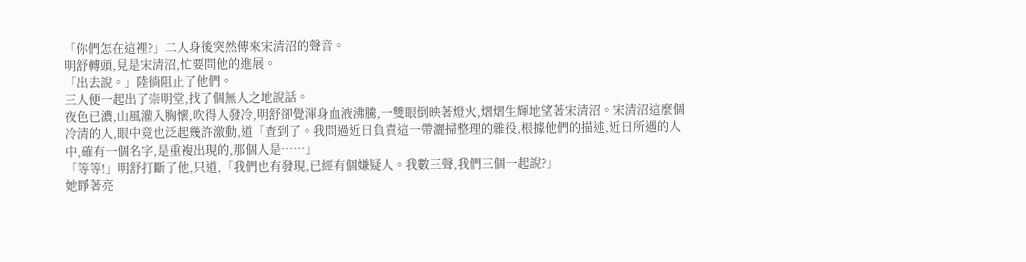「你們怎在這裡?」二人身後突然傳來宋清沼的聲音。
明舒轉頭,見是宋清沼,忙要問他的進展。
「出去說。」陸徜阻止了他們。
三人便一起出了崇明堂,找了個無人之地說話。
夜色已濃,山風灌入胸懷,吹得人發冷,明舒卻覺渾身血液沸騰,一雙眼倒映著燈火,熠熠生輝地望著宋清沼。宋清沼這麼個冷清的人,眼中竟也泛起幾許激動,道「查到了。我問過近日負責這一帶灑掃整理的雜役,根據他們的描述,近日所遇的人中,確有一個名字,是重複出現的,那個人是……」
「等等!」明舒打斷了他,只道,「我們也有發現,已經有個嫌疑人。我數三聲,我們三個一起說?」
她睜著亮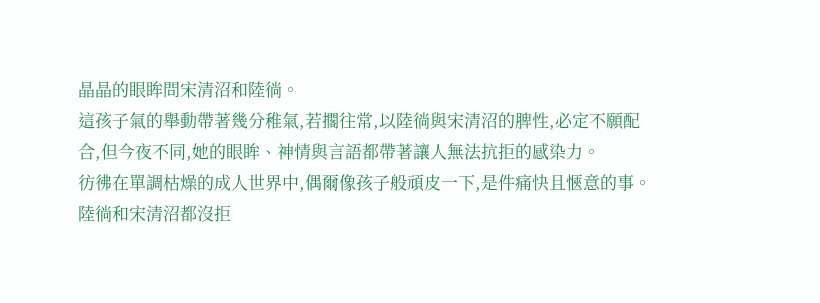晶晶的眼眸問宋清沼和陸徜。
這孩子氣的舉動帶著幾分稚氣,若擱往常,以陸徜與宋清沼的脾性,必定不願配合,但今夜不同,她的眼眸、神情與言語都帶著讓人無法抗拒的感染力。
彷彿在單調枯燥的成人世界中,偶爾像孩子般頑皮一下,是件痛快且愜意的事。
陸徜和宋清沼都沒拒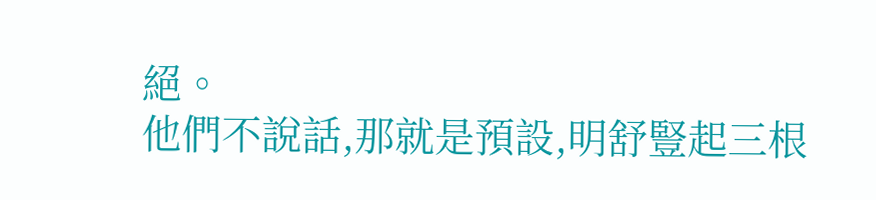絕。
他們不說話,那就是預設,明舒豎起三根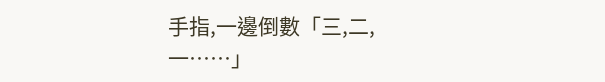手指,一邊倒數「三,二,一……」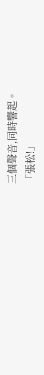三個聲音,同時響起。
「張松!」